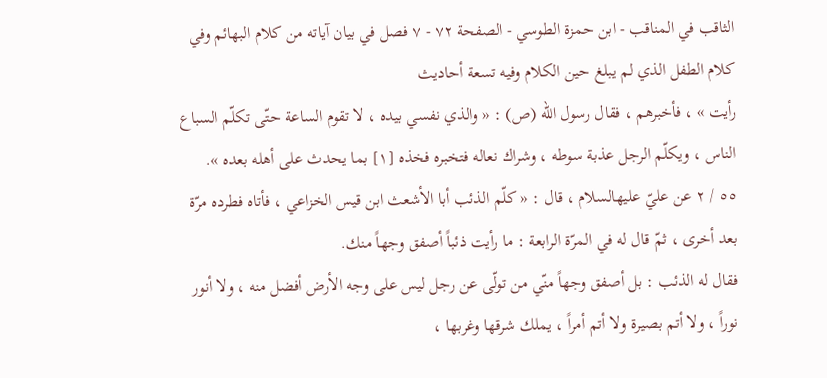الثاقب في المناقب - ابن حمزة الطوسي - الصفحة ٧٢ - ٧ فصل في بيان آياته من كلام البهائم وفي كلام الطفل الذي لم يبلغ حين الكلام وفيه تسعة أحاديث
رأيت » ، فأخبرهم ، فقال رسول الله (ص) : « والذي نفسي بيده ، لا تقوم الساعة حتّى تكلّم السباع الناس ، ويكلّم الرجل عذبة سوطه ، وشراك نعاله فتخبره فخذه [١] بما يحدث على أهله بعده ».
٥٥ / ٢ عن عليّ عليهالسلام ، قال : « كلّم الذئب أبا الأشعث ابن قيس الخزاعي ، فأتاه فطرده مرّة بعد أخرى ، ثمّ قال له في المرّة الرابعة : ما رأيت ذئباً أصفق وجهاً منك.
فقال له الذئب : بل أصفق وجهاً منّي من تولّى عن رجل ليس على وجه الأرض أفضل منه ، ولا أنور نوراً ، ولا أتم بصيرة ولا أتم أمراً ، يملك شرقها وغربها ،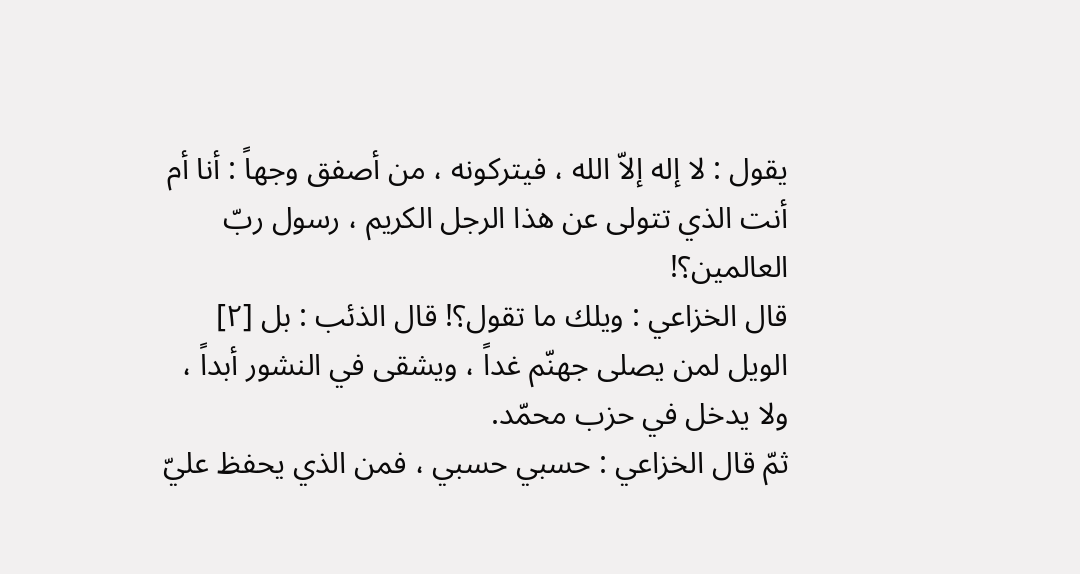يقول : لا إله إلاّ الله ، فيتركونه ، من أصفق وجهاً : أنا أم أنت الذي تتولى عن هذا الرجل الكريم ، رسول ربّ العالمين؟!
قال الخزاعي : ويلك ما تقول؟! قال الذئب : بل [٢] الويل لمن يصلى جهنّم غداً ، ويشقى في النشور أبداً ، ولا يدخل في حزب محمّد.
ثمّ قال الخزاعي : حسبي حسبي ، فمن الذي يحفظ عليّ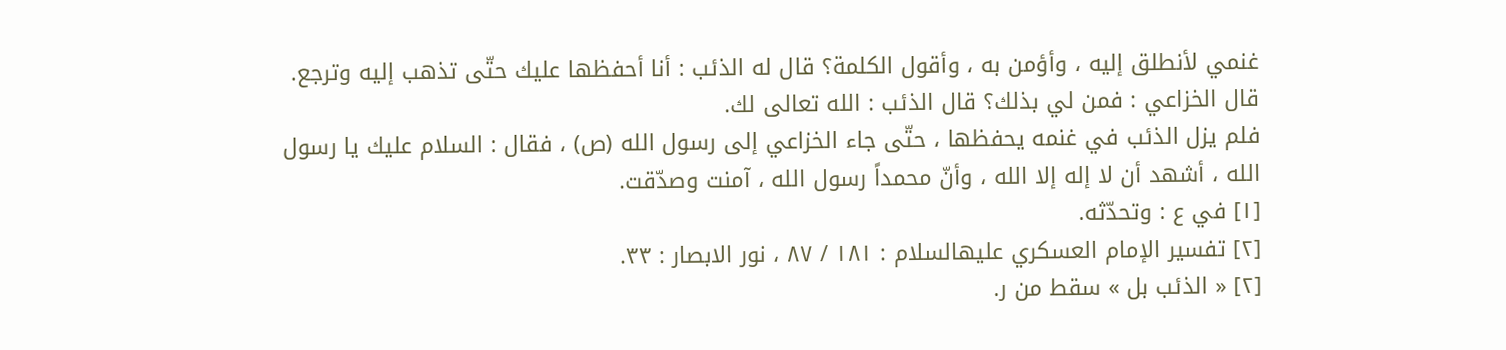غنمي لأنطلق إليه ، وأؤمن به ، وأقول الكلمة؟ قال له الذئب : أنا أحفظها عليك حتّى تذهب إليه وترجع.
قال الخزاعي : فمن لي بذلك؟ قال الذئب : الله تعالى لك.
فلم يزل الذئب في غنمه يحفظها ، حتّى جاء الخزاعي إلى رسول الله (ص) ، فقال : السلام عليك يا رسول الله ، أشهد أن لا إله إلا الله ، وأنّ محمداً رسول الله ، آمنت وصدّقت.
[١] في ع : وتحدّثه.
[٢] تفسير الإمام العسكري عليهالسلام : ١٨١ / ٨٧ ، نور الابصار : ٣٣.
[٢] « الذئب بل » سقط من ر.